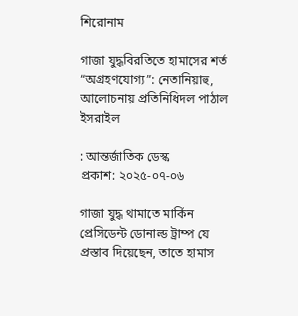শিরোনাম

গাজা যুদ্ধবিরতিতে হামাসের শর্ত “অগ্রহণযোগ্য”: নেতানিয়াহু, আলোচনায় প্রতিনিধিদল পাঠাল ইসরাইল

: আন্তর্জাতিক ডেস্ক
প্রকাশ: ২০২৫-০৭-০৬

গাজা যুদ্ধ থামাতে মার্কিন প্রেসিডেন্ট ডোনাল্ড ট্রাম্প যে প্রস্তাব দিয়েছেন, তাতে হামাস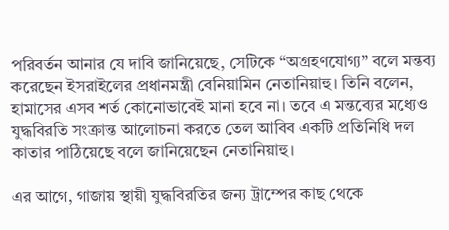পরিবর্তন আনার যে দাবি জানিয়েছে, সেটিকে “অগ্রহণযোগ্য” বলে মন্তব্য করেছেন ইসরাইলের প্রধানমন্ত্রী বেনিয়ামিন নেতানিয়াহু। তিনি বলেন, হামাসের এসব শর্ত কোনোভাবেই মানা হবে না। তবে এ মন্তব্যের মধ্যেও যুদ্ধবিরতি সংক্রান্ত আলোচনা করতে তেল আবিব একটি প্রতিনিধি দল কাতার পাঠিয়েছে বলে জানিয়েছেন নেতানিয়াহু।

এর আগে, গাজায় স্থায়ী যুদ্ধবিরতির জন্য ট্রাম্পের কাছ থেকে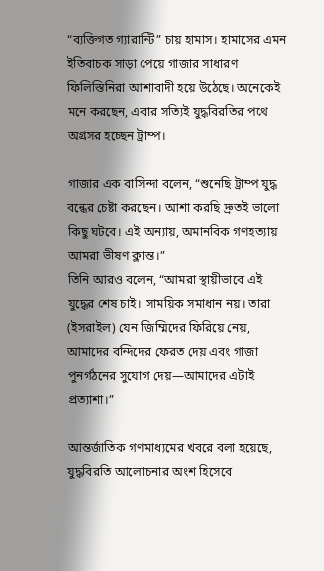“ব্যক্তিগত গ্যারান্টি” চায় হামাস। হামাসের এমন ইতিবাচক সাড়া পেয়ে গাজার সাধারণ ফিলিস্তিনিরা আশাবাদী হয়ে উঠেছে। অনেকেই মনে করছেন, এবার সত্যিই যুদ্ধবিরতির পথে অগ্রসর হচ্ছেন ট্রাম্প।

গাজার এক বাসিন্দা বলেন, “শুনেছি ট্রাম্প যুদ্ধ বন্ধের চেষ্টা করছেন। আশা করছি দ্রুতই ভালো কিছু ঘটবে। এই অন্যায়, অমানবিক গণহত্যায় আমরা ভীষণ ক্লান্ত।”
তিনি আরও বলেন, “আমরা স্থায়ীভাবে এই যুদ্ধের শেষ চাই। সাময়িক সমাধান নয়। তারা (ইসরাইল) যেন জিম্মিদের ফিরিয়ে নেয়, আমাদের বন্দিদের ফেরত দেয় এবং গাজা পুনর্গঠনের সুযোগ দেয়—আমাদের এটাই প্রত্যাশা।”

আন্তর্জাতিক গণমাধ্যমের খবরে বলা হয়েছে, যুদ্ধবিরতি আলোচনার অংশ হিসেবে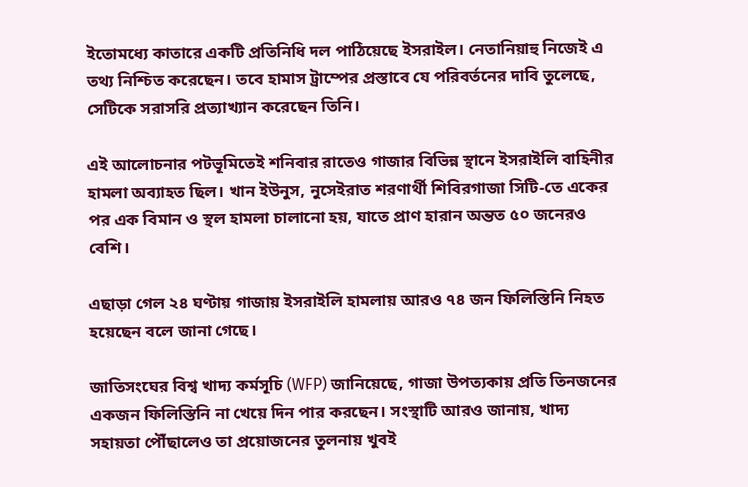ইতোমধ্যে কাতারে একটি প্রতিনিধি দল পাঠিয়েছে ইসরাইল। নেতানিয়াহু নিজেই এ তথ্য নিশ্চিত করেছেন। তবে হামাস ট্রাম্পের প্রস্তাবে যে পরিবর্তনের দাবি তুলেছে, সেটিকে সরাসরি প্রত্যাখ্যান করেছেন তিনি।

এই আলোচনার পটভূমিতেই শনিবার রাতেও গাজার বিভিন্ন স্থানে ইসরাইলি বাহিনীর হামলা অব্যাহত ছিল। খান ইউনুস, নুসেইরাত শরণার্থী শিবিরগাজা সিটি-তে একের পর এক বিমান ও স্থল হামলা চালানো হয়, যাতে প্রাণ হারান অন্তত ৫০ জনেরও বেশি।

এছাড়া গেল ২৪ ঘণ্টায় গাজায় ইসরাইলি হামলায় আরও ৭৪ জন ফিলিস্তিনি নিহত হয়েছেন বলে জানা গেছে।

জাতিসংঘের বিশ্ব খাদ্য কর্মসূচি (WFP) জানিয়েছে, গাজা উপত্যকায় প্রতি তিনজনের একজন ফিলিস্তিনি না খেয়ে দিন পার করছেন। সংস্থাটি আরও জানায়, খাদ্য সহায়তা পৌঁছালেও তা প্রয়োজনের তুলনায় খুবই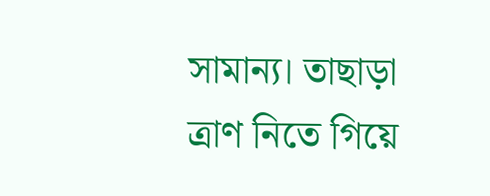সামান্য। তাছাড়া ত্রাণ নিতে গিয়ে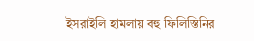ইসরাইলি হামলায় বহু ফিলিস্তিনির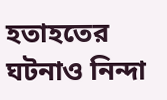হতাহতের ঘটনাও নিন্দা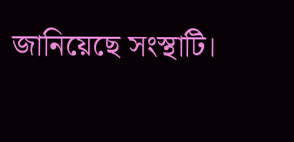জানিয়েছে সংস্থাটি।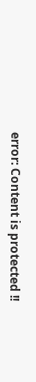error: Content is protected !!